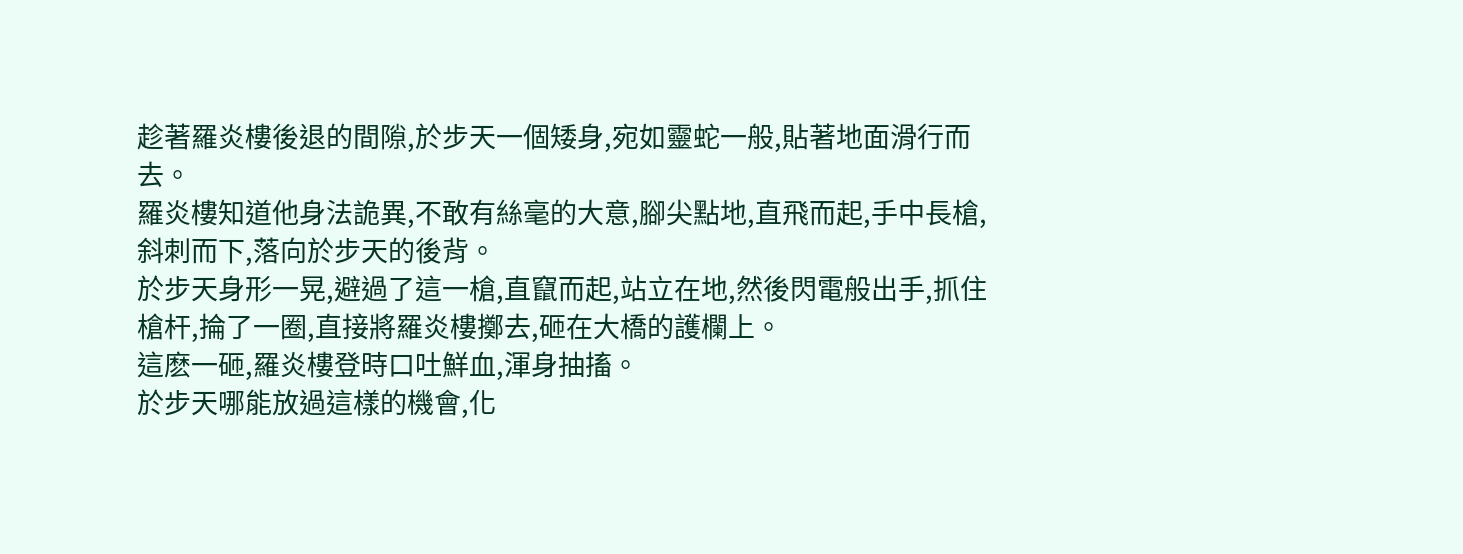趁著羅炎樓後退的間隙,於步天一個矮身,宛如靈蛇一般,貼著地面滑行而去。
羅炎樓知道他身法詭異,不敢有絲毫的大意,腳尖點地,直飛而起,手中長槍,斜刺而下,落向於步天的後背。
於步天身形一晃,避過了這一槍,直竄而起,站立在地,然後閃電般出手,抓住槍杆,掄了一圈,直接將羅炎樓擲去,砸在大橋的護欄上。
這麽一砸,羅炎樓登時口吐鮮血,渾身抽搐。
於步天哪能放過這樣的機會,化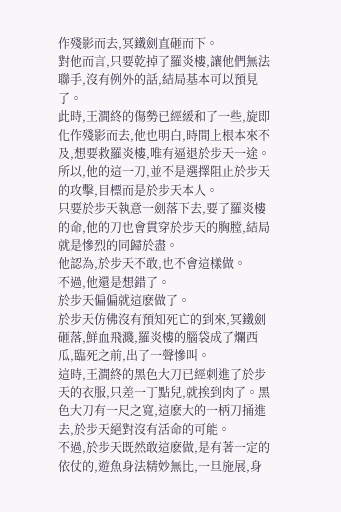作殘影而去,冥鐵劍直砸而下。
對他而言,只要乾掉了羅炎樓,讓他們無法聯手,沒有例外的話,結局基本可以預見了。
此時,王澗終的傷勢已經緩和了一些,旋即化作殘影而去,他也明白,時間上根本來不及,想要救羅炎樓,唯有逼退於步天一途。
所以,他的這一刀,並不是選擇阻止於步天的攻擊,目標而是於步天本人。
只要於步天執意一劍落下去,要了羅炎樓的命,他的刀也會貫穿於步天的胸膛,結局就是慘烈的同歸於盡。
他認為,於步天不敢,也不會這樣做。
不過,他還是想錯了。
於步天偏偏就這麽做了。
於步天仿佛沒有預知死亡的到來,冥鐵劍砸落,鮮血飛濺,羅炎樓的腦袋成了爛西瓜,臨死之前,出了一聲慘叫。
這時,王澗終的黑色大刀已經刺進了於步天的衣服,只差一丁點兒,就挨到肉了。黑色大刀有一尺之寬,這麽大的一柄刀捅進去,於步天絕對沒有活命的可能。
不過,於步天既然敢這麽做,是有著一定的依仗的,遊魚身法精妙無比,一旦施展,身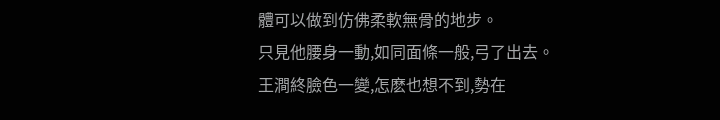體可以做到仿佛柔軟無骨的地步。
只見他腰身一動,如同面條一般,弓了出去。
王澗終臉色一變,怎麽也想不到,勢在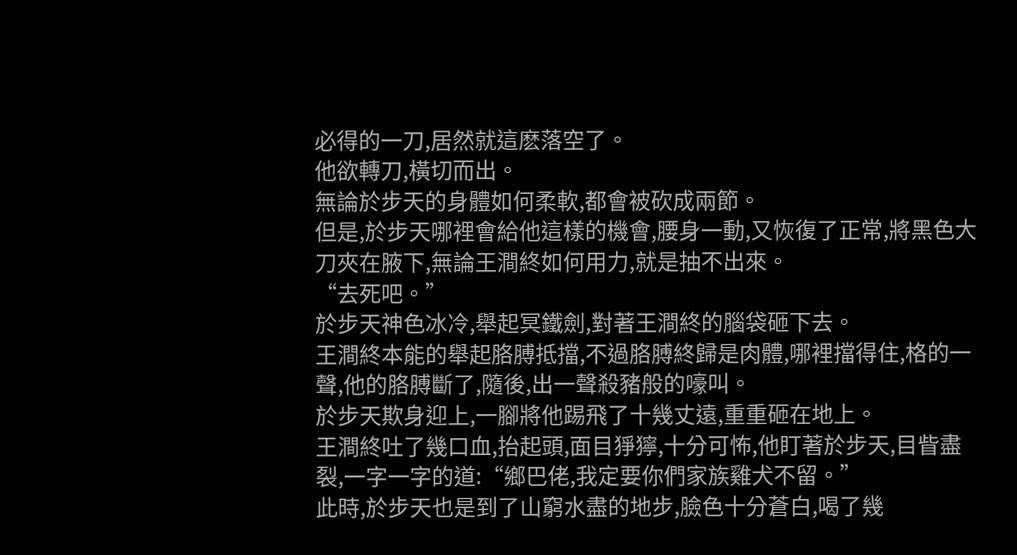必得的一刀,居然就這麽落空了。
他欲轉刀,橫切而出。
無論於步天的身體如何柔軟,都會被砍成兩節。
但是,於步天哪裡會給他這樣的機會,腰身一動,又恢復了正常,將黑色大刀夾在腋下,無論王澗終如何用力,就是抽不出來。
“去死吧。”
於步天神色冰冷,舉起冥鐵劍,對著王澗終的腦袋砸下去。
王澗終本能的舉起胳膊抵擋,不過胳膊終歸是肉體,哪裡擋得住,格的一聲,他的胳膊斷了,隨後,出一聲殺豬般的嚎叫。
於步天欺身迎上,一腳將他踢飛了十幾丈遠,重重砸在地上。
王澗終吐了幾口血,抬起頭,面目猙獰,十分可怖,他盯著於步天,目眥盡裂,一字一字的道:“鄉巴佬,我定要你們家族雞犬不留。”
此時,於步天也是到了山窮水盡的地步,臉色十分蒼白,喝了幾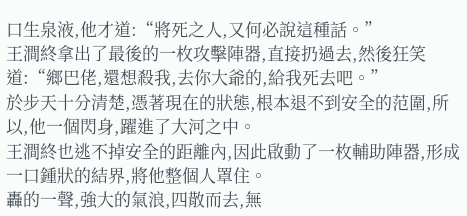口生泉液,他才道:“將死之人,又何必說這種話。”
王澗終拿出了最後的一枚攻擊陣器,直接扔過去,然後狂笑道:“鄉巴佬,還想殺我,去你大爺的,給我死去吧。”
於步天十分清楚,憑著現在的狀態,根本退不到安全的范圍,所以,他一個閃身,躍進了大河之中。
王澗終也逃不掉安全的距離內,因此啟動了一枚輔助陣器,形成一口鍾狀的結界,將他整個人罩住。
轟的一聲,強大的氣浪,四散而去,無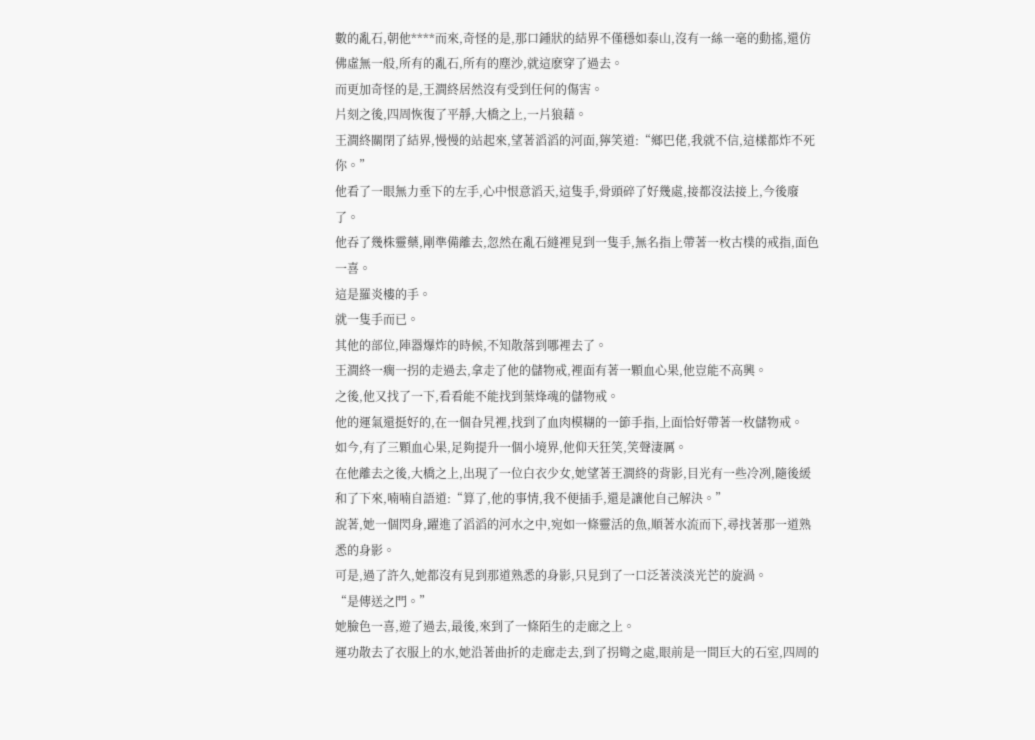數的亂石,朝他****而來,奇怪的是,那口鍾狀的結界不僅穩如泰山,沒有一絲一毫的動搖,還仿佛虛無一般,所有的亂石,所有的塵沙,就這麽穿了過去。
而更加奇怪的是,王澗終居然沒有受到任何的傷害。
片刻之後,四周恢復了平靜,大橋之上,一片狼藉。
王澗終關閉了結界,慢慢的站起來,望著滔滔的河面,獰笑道:“鄉巴佬,我就不信,這樣都炸不死你。”
他看了一眼無力垂下的左手,心中恨意滔天,這隻手,骨頭碎了好幾處,接都沒法接上,今後廢了。
他吞了幾株靈藥,剛準備離去,忽然在亂石縫裡見到一隻手,無名指上帶著一枚古樸的戒指,面色一喜。
這是羅炎樓的手。
就一隻手而已。
其他的部位,陣器爆炸的時候,不知散落到哪裡去了。
王澗終一瘸一拐的走過去,拿走了他的儲物戒,裡面有著一顆血心果,他豈能不高興。
之後,他又找了一下,看看能不能找到葉烽魂的儲物戒。
他的運氣還挺好的,在一個旮旯裡,找到了血肉模糊的一節手指,上面恰好帶著一枚儲物戒。
如今,有了三顆血心果,足夠提升一個小境界,他仰天狂笑,笑聲淒厲。
在他離去之後,大橋之上,出現了一位白衣少女,她望著王澗終的背影,目光有一些冷冽,隨後緩和了下來,喃喃自語道:“算了,他的事情,我不便插手,還是讓他自己解決。”
說著,她一個閃身,躍進了滔滔的河水之中,宛如一條靈活的魚,順著水流而下,尋找著那一道熟悉的身影。
可是,過了許久,她都沒有見到那道熟悉的身影,只見到了一口泛著淡淡光芒的旋渦。
“是傳送之門。”
她臉色一喜,遊了過去,最後,來到了一條陌生的走廊之上。
運功散去了衣服上的水,她沿著曲折的走廊走去,到了拐彎之處,眼前是一間巨大的石室,四周的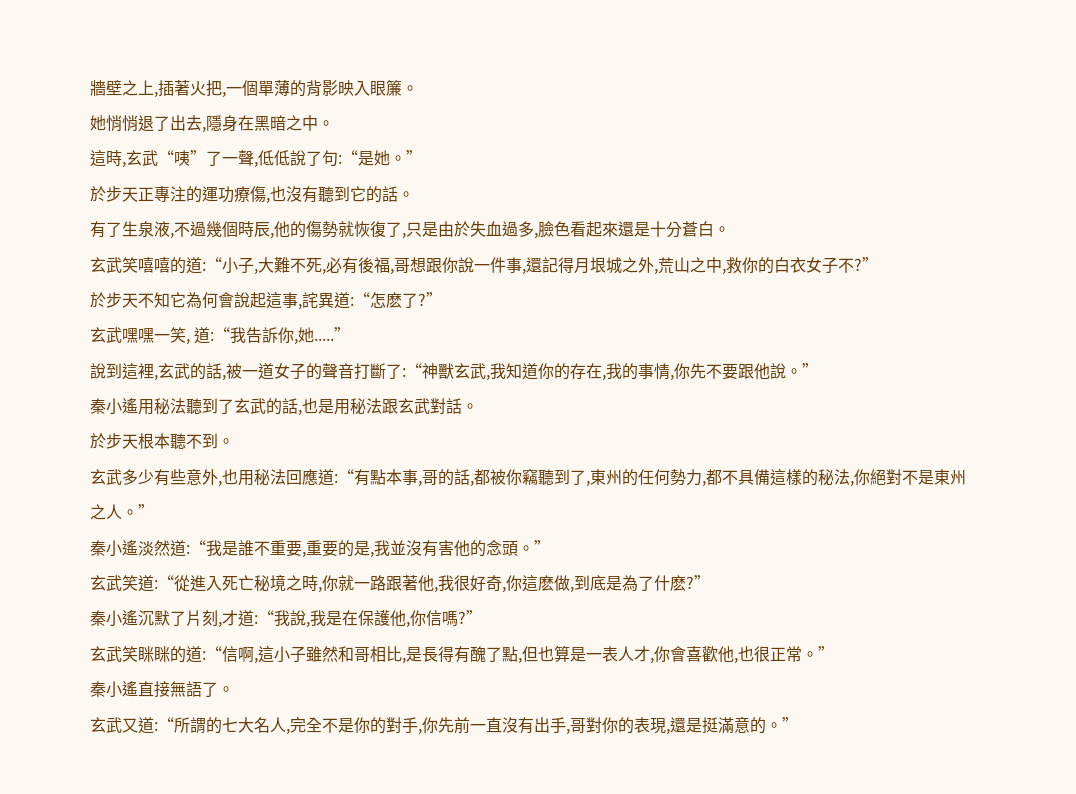牆壁之上,插著火把,一個單薄的背影映入眼簾。
她悄悄退了出去,隱身在黑暗之中。
這時,玄武“咦”了一聲,低低說了句:“是她。”
於步天正專注的運功療傷,也沒有聽到它的話。
有了生泉液,不過幾個時辰,他的傷勢就恢復了,只是由於失血過多,臉色看起來還是十分蒼白。
玄武笑嘻嘻的道:“小子,大難不死,必有後福,哥想跟你說一件事,還記得月垠城之外,荒山之中,救你的白衣女子不?”
於步天不知它為何會說起這事,詫異道:“怎麽了?”
玄武嘿嘿一笑, 道:“我告訴你,她.....”
說到這裡,玄武的話,被一道女子的聲音打斷了:“神獸玄武,我知道你的存在,我的事情,你先不要跟他說。”
秦小遙用秘法聽到了玄武的話,也是用秘法跟玄武對話。
於步天根本聽不到。
玄武多少有些意外,也用秘法回應道:“有點本事,哥的話,都被你竊聽到了,東州的任何勢力,都不具備這樣的秘法,你絕對不是東州之人。”
秦小遙淡然道:“我是誰不重要,重要的是,我並沒有害他的念頭。”
玄武笑道:“從進入死亡秘境之時,你就一路跟著他,我很好奇,你這麽做,到底是為了什麽?”
秦小遙沉默了片刻,才道:“我說,我是在保護他,你信嗎?”
玄武笑眯眯的道:“信啊,這小子雖然和哥相比,是長得有醜了點,但也算是一表人才,你會喜歡他,也很正常。”
秦小遙直接無語了。
玄武又道:“所謂的七大名人,完全不是你的對手,你先前一直沒有出手,哥對你的表現,還是挺滿意的。”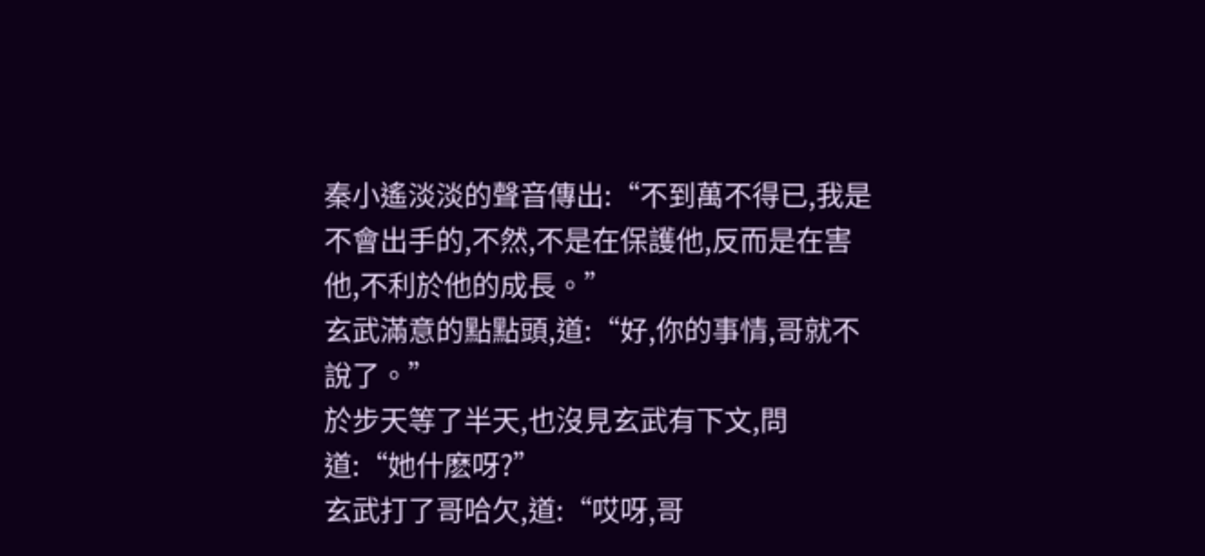秦小遙淡淡的聲音傳出:“不到萬不得已,我是不會出手的,不然,不是在保護他,反而是在害他,不利於他的成長。”
玄武滿意的點點頭,道:“好,你的事情,哥就不說了。”
於步天等了半天,也沒見玄武有下文,問道:“她什麽呀?”
玄武打了哥哈欠,道:“哎呀,哥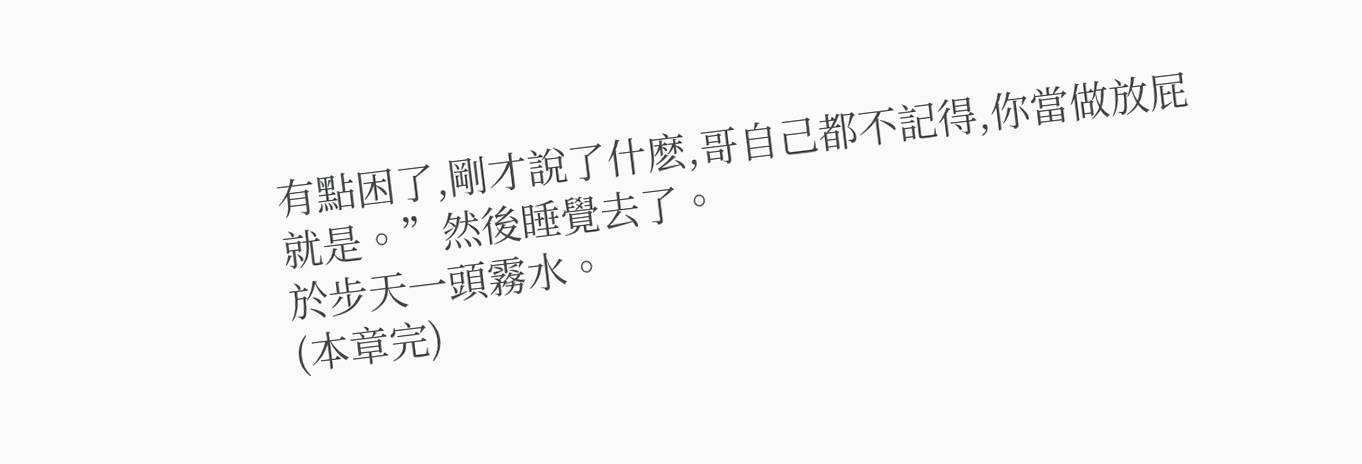有點困了,剛才說了什麽,哥自己都不記得,你當做放屁就是。”然後睡覺去了。
於步天一頭霧水。
(本章完)